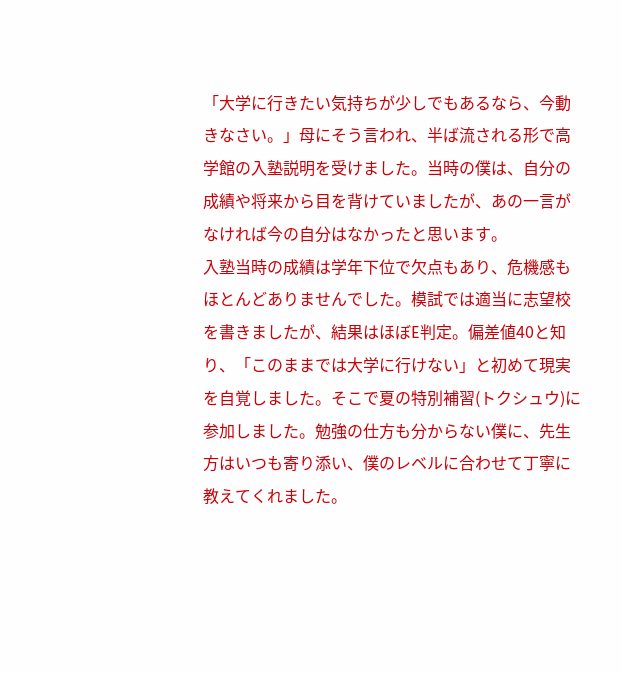「大学に行きたい気持ちが少しでもあるなら、今動きなさい。」母にそう言われ、半ば流される形で高学館の入塾説明を受けました。当時の僕は、自分の成績や将来から目を背けていましたが、あの一言がなければ今の自分はなかったと思います。
入塾当時の成績は学年下位で欠点もあり、危機感もほとんどありませんでした。模試では適当に志望校を書きましたが、結果はほぼE判定。偏差値40と知り、「このままでは大学に行けない」と初めて現実を自覚しました。そこで夏の特別補習(トクシュウ)に参加しました。勉強の仕方も分からない僕に、先生方はいつも寄り添い、僕のレベルに合わせて丁寧に教えてくれました。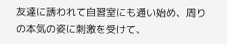友達に誘われて自習室にも通い始め、周りの本気の姿に刺激を受けて、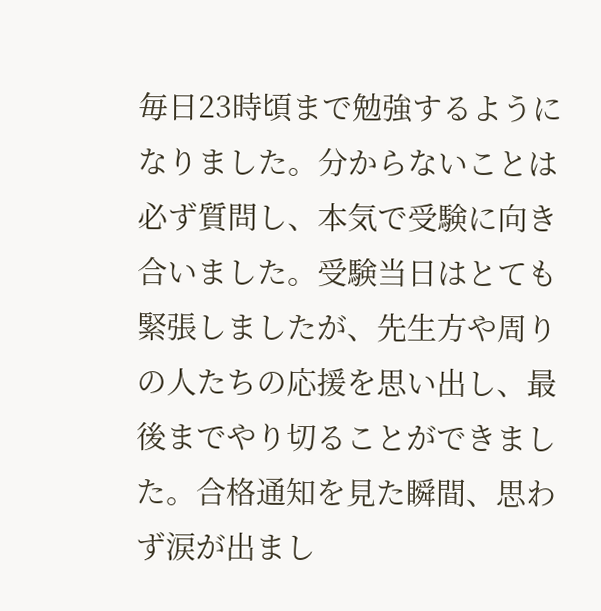毎日23時頃まで勉強するようになりました。分からないことは必ず質問し、本気で受験に向き合いました。受験当日はとても緊張しましたが、先生方や周りの人たちの応援を思い出し、最後までやり切ることができました。合格通知を見た瞬間、思わず涙が出まし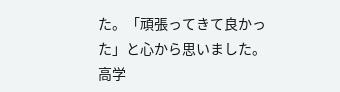た。「頑張ってきて良かった」と心から思いました。高学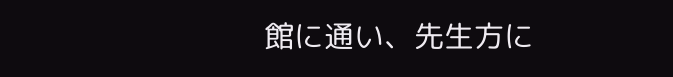館に通い、先生方に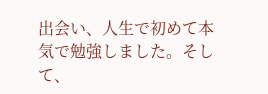出会い、人生で初めて本気で勉強しました。そして、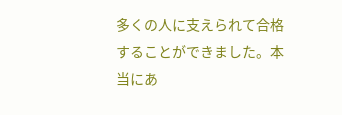多くの人に支えられて合格することができました。本当にあ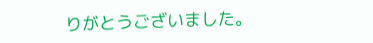りがとうございました。